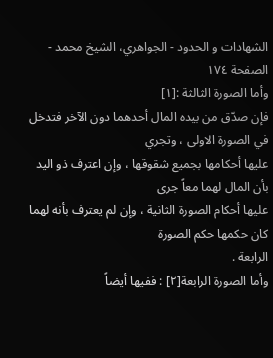الشهادات و الحدود - الجواهري، الشيخ محمد - الصفحة ١٧٤
وأما الصورة الثالثة :[١]
فإن صدّق من بيده المال أحدهما دون الآخر فتدخل في الصورة الاولى ، وتجري
عليها أحكامها بجميع شقوقها ، وإن اعترف ذو اليد بأن المال لهما معاً جرى
عليها أحكام الصورة الثانية ، وإن لم يعترف بأنه لهما كان حكمها حكم الصورة
الرابعة .
وأما الصورة الرابعة[٢] : ففيها أيضاً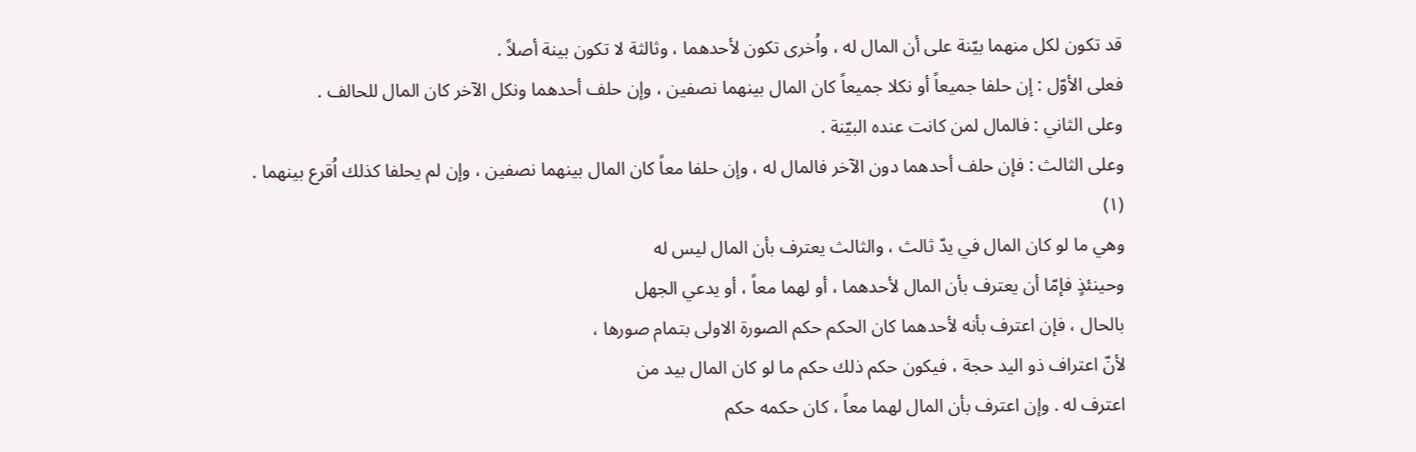قد تكون لكل منهما بيّنة على أن المال له ، واُخرى تكون لأحدهما ، وثالثة لا تكون بينة أصلاً .
فعلى الأوّل : إن حلفا جميعاً أو نكلا جميعاً كان المال بينهما نصفين ، وإن حلف أحدهما ونكل الآخر كان المال للحالف .
وعلى الثاني : فالمال لمن كانت عنده البيّنة .
وعلى الثالث : فإن حلف أحدهما دون الآخر فالمال له ، وإن حلفا معاً كان المال بينهما نصفين ، وإن لم يحلفا كذلك اُقرع بينهما .
(١)
وهي ما لو كان المال في يدّ ثالث ، والثالث يعترف بأن المال ليس له
وحينئذٍ فإمّا أن يعترف بأن المال لأحدهما ، أو لهما معاً ، أو يدعي الجهل
بالحال ، فإن اعترف بأنه لأحدهما كان الحكم حكم الصورة الاولى بتمام صورها ،
لأنّ اعتراف ذو اليد حجة ، فيكون حكم ذلك حكم ما لو كان المال بيد من
اعترف له . وإن اعترف بأن المال لهما معاً ، كان حكمه حكم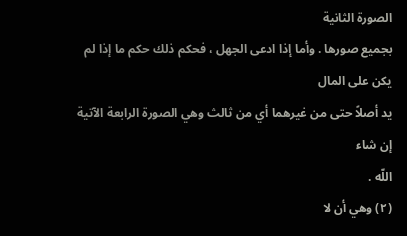الصورة الثانية
بجميع صورها . وأما إذا ادعى الجهل ، فحكم ذلك حكم ما إذا لم يكن على المال
يد أصلاً حتى من غيرهما أي من ثالث وهي الصورة الرابعة الآتية إن شاء
اللّه .
(٢) وهي أن لا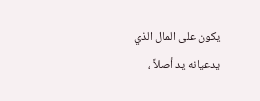يكون على المال الذي يدعيانه يد أصلاً ،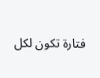فتارة تكون لكل